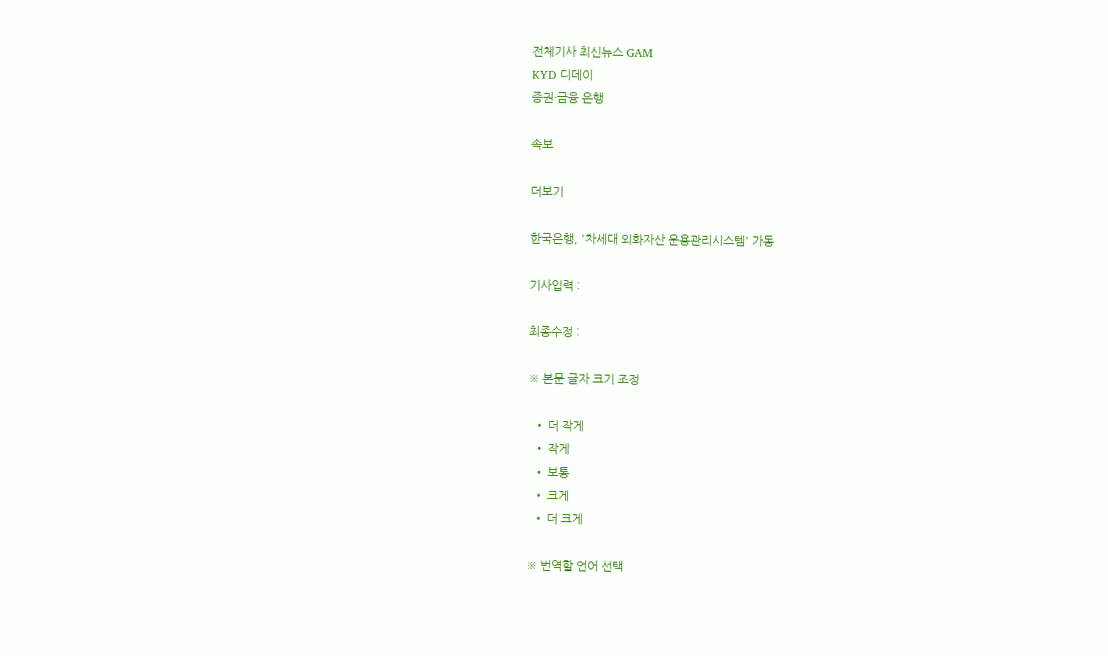전체기사 최신뉴스 GAM
KYD 디데이
증권·금융 은행

속보

더보기

한국은행, '차세대 외화자산 운용관리시스템' 가동

기사입력 :

최종수정 :

※ 본문 글자 크기 조정

  • 더 작게
  • 작게
  • 보통
  • 크게
  • 더 크게

※ 번역할 언어 선택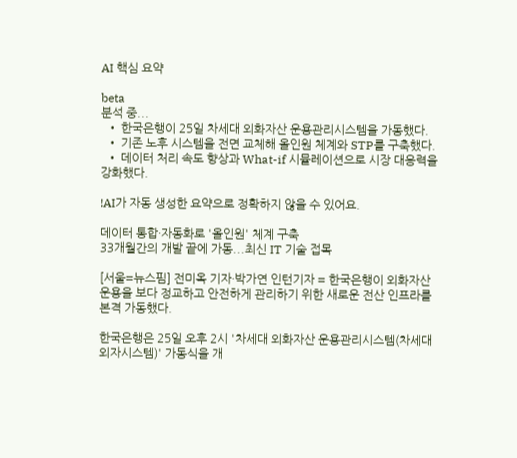AI 핵심 요약

beta
분석 중...
  • 한국은행이 25일 차세대 외화자산 운용관리시스템을 가동했다.
  • 기존 노후 시스템을 전면 교체해 올인원 체계와 STP를 구축했다.
  • 데이터 처리 속도 향상과 What-if 시뮬레이션으로 시장 대응력을 강화했다.

!AI가 자동 생성한 요약으로 정확하지 않을 수 있어요.

데이터 통합·자동화로 '올인원' 체계 구축
33개월간의 개발 끝에 가동...최신 IT 기술 접목

[서울=뉴스핌] 전미옥 기자·박가연 인턴기자 = 한국은행이 외화자산 운용을 보다 정교하고 안전하게 관리하기 위한 새로운 전산 인프라를 본격 가동했다.

한국은행은 25일 오후 2시 '차세대 외화자산 운용관리시스템(차세대 외자시스템)' 가동식을 개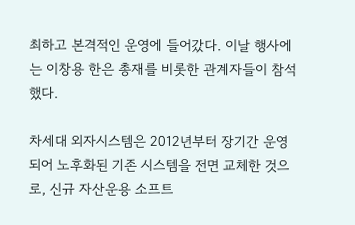최하고 본격적인 운영에 들어갔다. 이날 행사에는 이창용 한은 총재를 비롯한 관계자들이 참석했다.

차세대 외자시스템은 2012년부터 장기간 운영되어 노후화된 기존 시스템을 전면 교체한 것으로, 신규 자산운용 소프트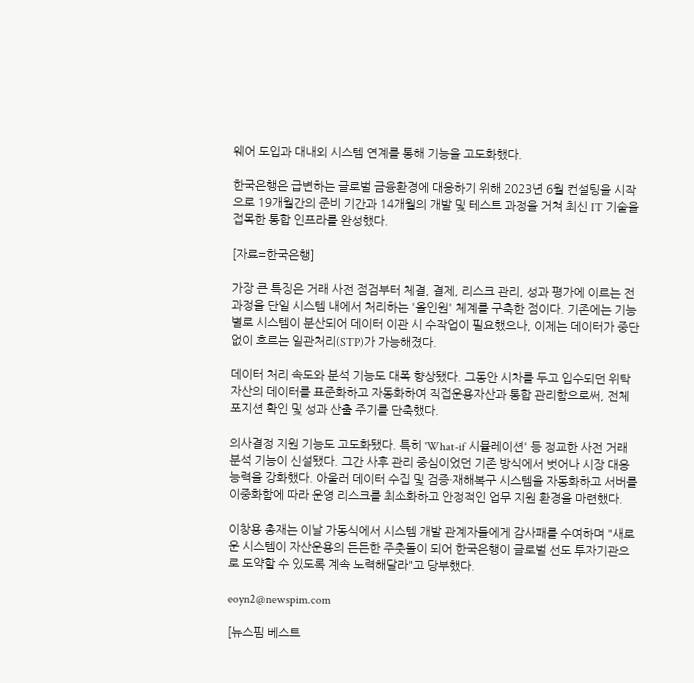웨어 도입과 대내외 시스템 연계를 통해 기능을 고도화했다.

한국은행은 급변하는 글로벌 금융환경에 대응하기 위해 2023년 6월 컨설팅을 시작으로 19개월간의 준비 기간과 14개월의 개발 및 테스트 과정을 거쳐 최신 IT 기술을 접목한 통합 인프라를 완성했다.

[자료=한국은행]

가장 큰 특징은 거래 사전 점검부터 체결, 결제, 리스크 관리, 성과 평가에 이르는 전 과정을 단일 시스템 내에서 처리하는 '올인원' 체계를 구축한 점이다. 기존에는 기능별로 시스템이 분산되어 데이터 이관 시 수작업이 필요했으나, 이제는 데이터가 중단 없이 흐르는 일관처리(STP)가 가능해졌다.

데이터 처리 속도와 분석 기능도 대폭 향상됐다. 그동안 시차를 두고 입수되던 위탁자산의 데이터를 표준화하고 자동화하여 직접운용자산과 통합 관리함으로써, 전체 포지션 확인 및 성과 산출 주기를 단축했다.

의사결정 지원 기능도 고도화됐다. 특히 'What-if 시뮬레이션' 등 정교한 사전 거래 분석 기능이 신설됐다. 그간 사후 관리 중심이었던 기존 방식에서 벗어나 시장 대응 능력을 강화했다. 아울러 데이터 수집 및 검증·재해복구 시스템을 자동화하고 서버를 이중화함에 따라 운영 리스크를 최소화하고 안정적인 업무 지원 환경을 마련했다.

이창용 총재는 이날 가동식에서 시스템 개발 관계자들에게 감사패를 수여하며 "새로운 시스템이 자산운용의 든든한 주춧돌이 되어 한국은행이 글로벌 선도 투자기관으로 도약할 수 있도록 계속 노력해달라"고 당부했다.

eoyn2@newspim.com

[뉴스핌 베스트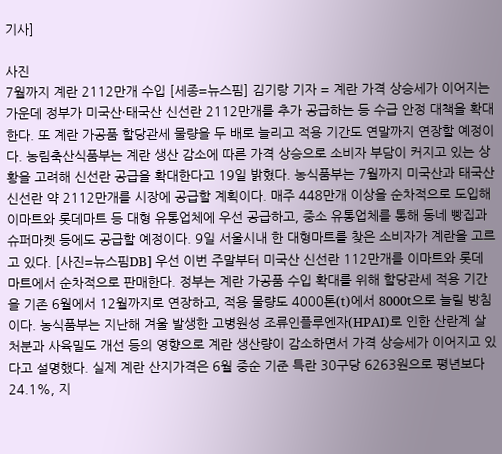기사]

사진
7월까지 계란 2112만개 수입 [세종=뉴스핌] 김기랑 기자 = 계란 가격 상승세가 이어지는 가운데 정부가 미국산·태국산 신선란 2112만개를 추가 공급하는 등 수급 안정 대책을 확대한다. 또 계란 가공품 할당관세 물량을 두 배로 늘리고 적용 기간도 연말까지 연장할 예정이다. 농림축산식품부는 계란 생산 감소에 따른 가격 상승으로 소비자 부담이 커지고 있는 상황을 고려해 신선란 공급을 확대한다고 19일 밝혔다. 농식품부는 7월까지 미국산과 태국산 신선란 약 2112만개를 시장에 공급할 계획이다. 매주 448만개 이상을 순차적으로 도입해 이마트와 롯데마트 등 대형 유통업체에 우선 공급하고, 중소 유통업체를 통해 동네 빵집과 슈퍼마켓 등에도 공급할 예정이다. 9일 서울시내 한 대형마트를 찾은 소비자가 계란을 고르고 있다. [사진=뉴스핌DB] 우선 이번 주말부터 미국산 신선란 112만개를 이마트와 롯데마트에서 순차적으로 판매한다. 정부는 계란 가공품 수입 확대를 위해 할당관세 적용 기간을 기존 6월에서 12월까지로 연장하고, 적용 물량도 4000톤(t)에서 8000t으로 늘릴 방침이다. 농식품부는 지난해 겨울 발생한 고병원성 조류인플루엔자(HPAI)로 인한 산란계 살처분과 사육밀도 개선 등의 영향으로 계란 생산량이 감소하면서 가격 상승세가 이어지고 있다고 설명했다. 실제 계란 산지가격은 6월 중순 기준 특란 30구당 6263원으로 평년보다 24.1%, 지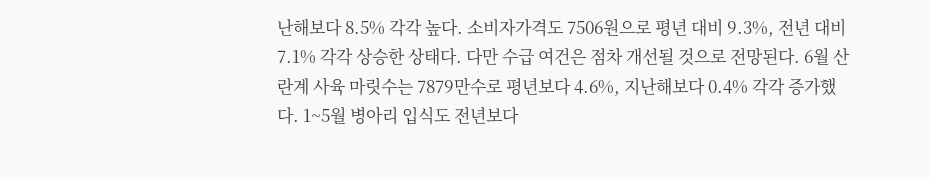난해보다 8.5% 각각 높다. 소비자가격도 7506원으로 평년 대비 9.3%, 전년 대비 7.1% 각각 상승한 상태다. 다만 수급 여건은 점차 개선될 것으로 전망된다. 6월 산란계 사육 마릿수는 7879만수로 평년보다 4.6%, 지난해보다 0.4% 각각 증가했다. 1~5월 병아리 입식도 전년보다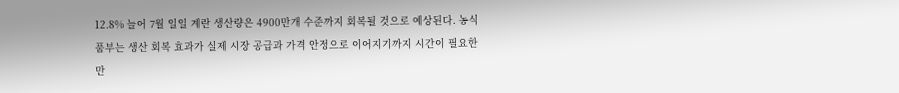12.8% 늘어 7월 일일 계란 생산량은 4900만개 수준까지 회복될 것으로 예상된다. 농식품부는 생산 회복 효과가 실제 시장 공급과 가격 안정으로 이어지기까지 시간이 필요한 만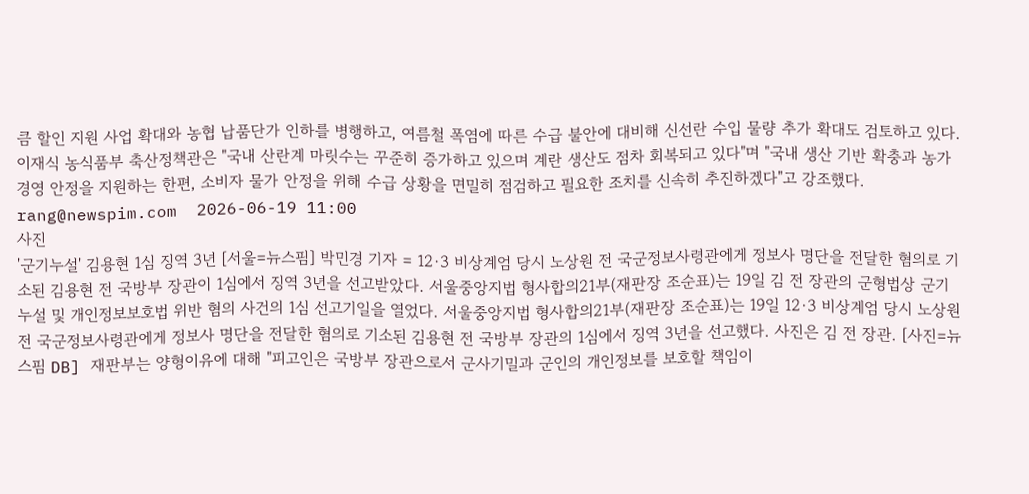큼 할인 지원 사업 확대와 농협 납품단가 인하를 병행하고, 여름철 폭염에 따른 수급 불안에 대비해 신선란 수입 물량 추가 확대도 검토하고 있다. 이재식 농식품부 축산정책관은 "국내 산란계 마릿수는 꾸준히 증가하고 있으며 계란 생산도 점차 회복되고 있다"며 "국내 생산 기반 확충과 농가 경영 안정을 지원하는 한편, 소비자 물가 안정을 위해 수급 상황을 면밀히 점검하고 필요한 조치를 신속히 추진하겠다"고 강조했다. rang@newspim.com  2026-06-19 11:00
사진
'군기누설' 김용현 1심 징역 3년 [서울=뉴스핌] 박민경 기자 = 12·3 비상계엄 당시 노상원 전 국군정보사령관에게 정보사 명단을 전달한 혐의로 기소된 김용현 전 국방부 장관이 1심에서 징역 3년을 선고받았다. 서울중앙지법 형사합의21부(재판장 조순표)는 19일 김 전 장관의 군형법상 군기누설 및 개인정보보호법 위반 혐의 사건의 1심 선고기일을 열었다. 서울중앙지법 형사합의21부(재판장 조순표)는 19일 12·3 비상계엄 당시 노상원 전 국군정보사령관에게 정보사 명단을 전달한 혐의로 기소된 김용현 전 국방부 장관의 1심에서 징역 3년을 선고했다. 사진은 김 전 장관. [사진=뉴스핌 DB] 재판부는 양형이유에 대해 "피고인은 국방부 장관으로서 군사기밀과 군인의 개인정보를 보호할 책임이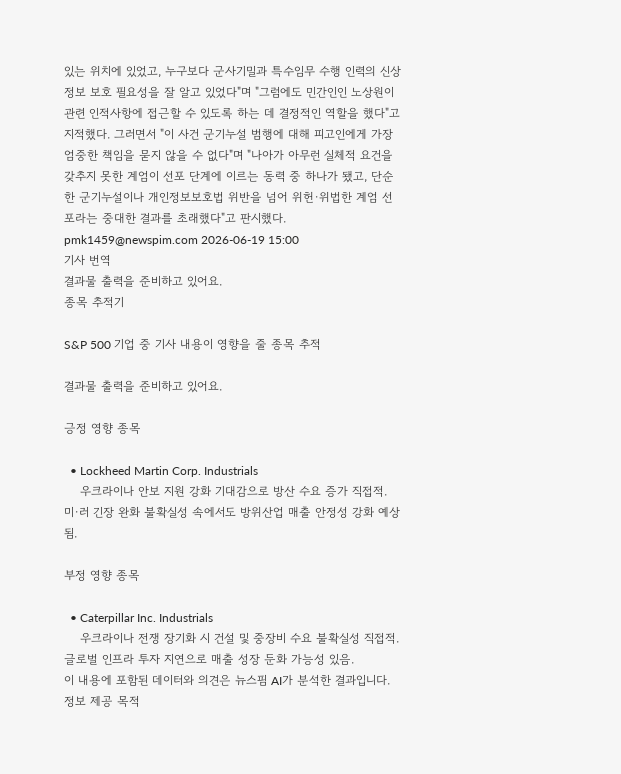있는 위치에 있었고, 누구보다 군사기밀과 특수임무 수행 인력의 신상정보 보호 필요성을 잘 알고 있었다"며 "그럼에도 민간인인 노상원이 관련 인적사항에 접근할 수 있도록 하는 데 결정적인 역할을 했다"고 지적했다. 그러면서 "이 사건 군기누설 범행에 대해 피고인에게 가장 엄중한 책임을 묻지 않을 수 없다"며 "나아가 아무런 실체적 요건을 갖추지 못한 계엄이 선포 단계에 이르는 동력 중 하나가 됐고, 단순한 군기누설이나 개인정보보호법 위반을 넘어 위헌·위법한 계엄 선포라는 중대한 결과를 초래했다"고 판시했다.  pmk1459@newspim.com 2026-06-19 15:00
기사 번역
결과물 출력을 준비하고 있어요.
종목 추적기

S&P 500 기업 중 기사 내용이 영향을 줄 종목 추적

결과물 출력을 준비하고 있어요.

긍정 영향 종목

  • Lockheed Martin Corp. Industrials
    우크라이나 안보 지원 강화 기대감으로 방산 수요 증가 직접적. 미·러 긴장 완화 불확실성 속에서도 방위산업 매출 안정성 강화 예상됨.

부정 영향 종목

  • Caterpillar Inc. Industrials
    우크라이나 전쟁 장기화 시 건설 및 중장비 수요 불확실성 직접적. 글로벌 인프라 투자 지연으로 매출 성장 둔화 가능성 있음.
이 내용에 포함된 데이터와 의견은 뉴스핌 AI가 분석한 결과입니다. 정보 제공 목적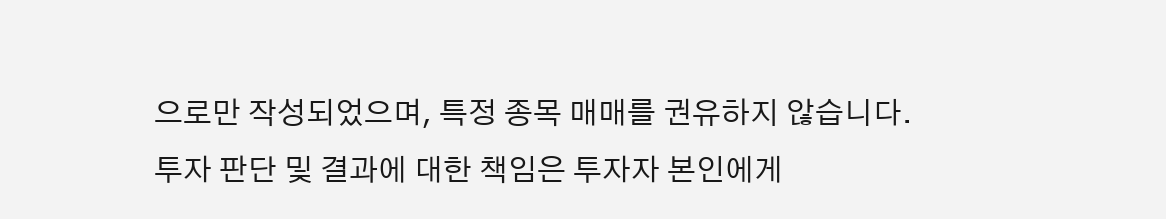으로만 작성되었으며, 특정 종목 매매를 권유하지 않습니다. 투자 판단 및 결과에 대한 책임은 투자자 본인에게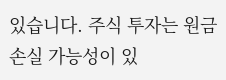있습니다. 주식 투자는 원금 손실 가능성이 있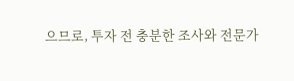으므로, 투자 전 충분한 조사와 전문가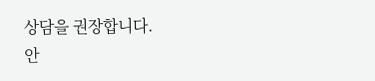상담을 권장합니다.
안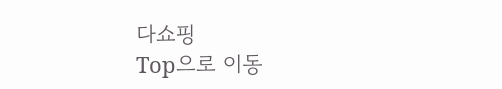다쇼핑
Top으로 이동